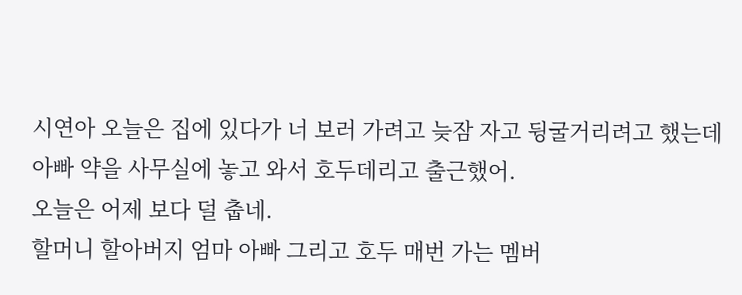시연아 오늘은 집에 있다가 너 보러 가려고 늦잠 자고 뒹굴거리려고 했는데
아빠 약을 사무실에 놓고 와서 호두데리고 출근했어.
오늘은 어제 보다 덜 춥네.
할머니 할아버지 엄마 아빠 그리고 호두 매번 가는 멤버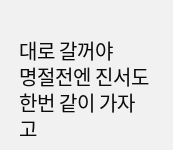대로 갈꺼야
명절전엔 진서도 한번 같이 가자고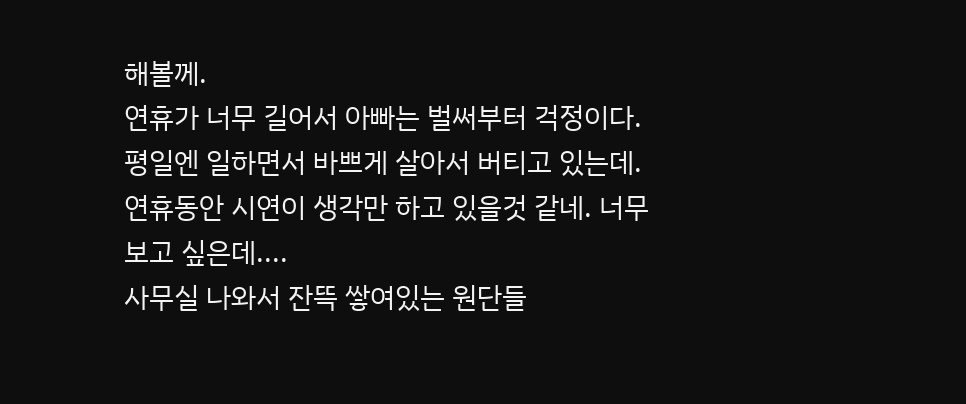해볼께.
연휴가 너무 길어서 아빠는 벌써부터 걱정이다.
평일엔 일하면서 바쁘게 살아서 버티고 있는데.
연휴동안 시연이 생각만 하고 있을것 같네. 너무 보고 싶은데....
사무실 나와서 잔뜩 쌓여있는 원단들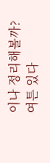이나 정리해볼까?
여튼 있다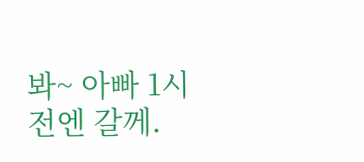봐~ 아빠 1시전엔 갈께.